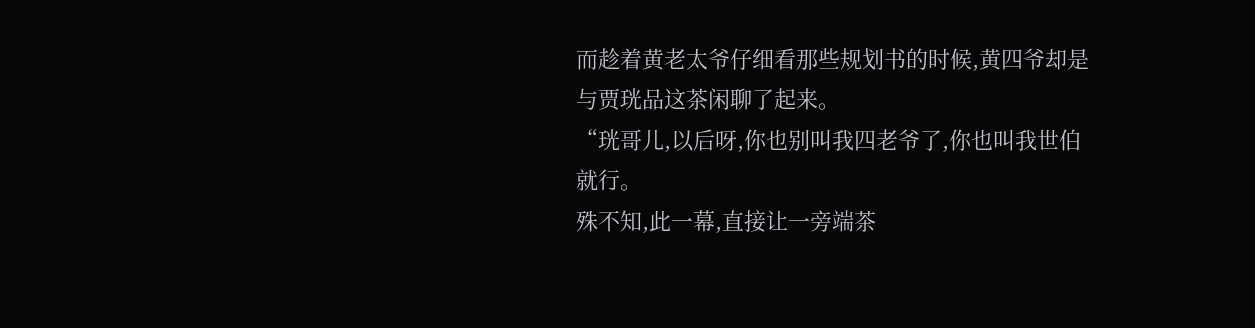而趁着黄老太爷仔细看那些规划书的时候,黄四爷却是与贾珖品这茶闲聊了起来。
“珖哥儿,以后呀,你也别叫我四老爷了,你也叫我世伯就行。
殊不知,此一幕,直接让一旁端茶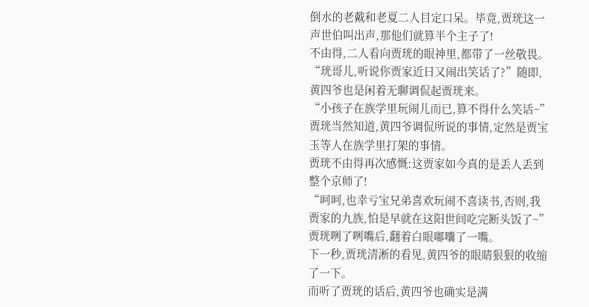倒水的老戴和老夏二人目定口呆。毕竟,贾珖这一声世伯叫出声,那他们就算半个主子了!
不由得,二人看向贾珖的眼神里,都带了一丝敬畏。
“珖哥儿,听说你贾家近日又闹出笑话了?”随即,黄四爷也是闲着无聊调侃起贾珖来。
“小孩子在族学里玩闹儿而已,算不得什么笑话~”贾珖当然知道,黄四爷调侃所说的事情,定然是贾宝玉等人在族学里打架的事情。
贾珖不由得再次感慨:这贾家如今真的是丢人丢到整个京师了!
“呵呵,也幸亏宝兄弟喜欢玩闹不喜读书,否则,我贾家的九族,怕是早就在这阳世间吃完断头饭了~”贾珖咧了咧嘴后,翻着白眼嘟囔了一嘴。
下一秒,贾珖清淅的看见,黄四爷的眼睛狠狠的收缩了一下。
而听了贾珖的话后,黄四爷也确实是满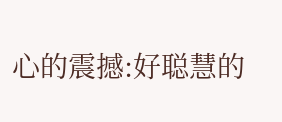心的震撼:好聪慧的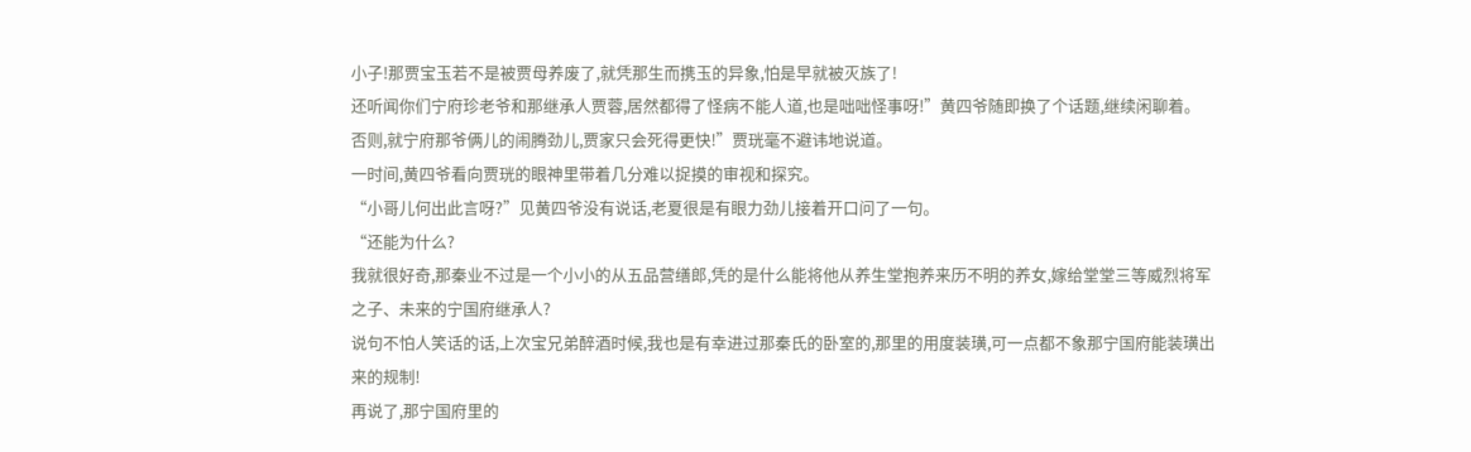小子!那贾宝玉若不是被贾母养废了,就凭那生而携玉的异象,怕是早就被灭族了!
还听闻你们宁府珍老爷和那继承人贾蓉,居然都得了怪病不能人道,也是咄咄怪事呀!”黄四爷随即换了个话题,继续闲聊着。
否则,就宁府那爷俩儿的闹腾劲儿,贾家只会死得更快!”贾珖毫不避讳地说道。
一时间,黄四爷看向贾珖的眼神里带着几分难以捉摸的审视和探究。
“小哥儿何出此言呀?”见黄四爷没有说话,老夏很是有眼力劲儿接着开口问了一句。
“还能为什么?
我就很好奇,那秦业不过是一个小小的从五品营缮郎,凭的是什么能将他从养生堂抱养来历不明的养女,嫁给堂堂三等威烈将军之子、未来的宁国府继承人?
说句不怕人笑话的话,上次宝兄弟醉酒时候,我也是有幸进过那秦氏的卧室的,那里的用度装璜,可一点都不象那宁国府能装璜出来的规制!
再说了,那宁国府里的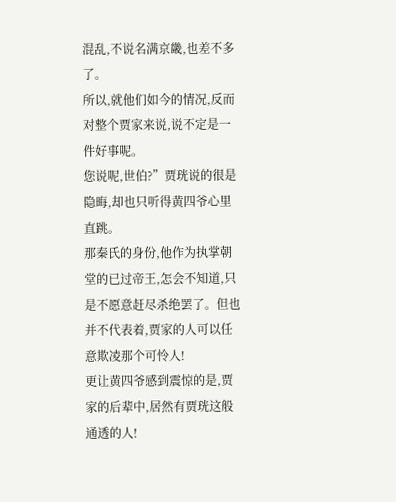混乱,不说名满京畿,也差不多了。
所以,就他们如今的情况,反而对整个贾家来说,说不定是一件好事呢。
您说呢,世伯?”贾珖说的很是隐晦,却也只听得黄四爷心里直跳。
那秦氏的身份,他作为执掌朝堂的已过帝王,怎会不知道,只是不愿意赶尽杀绝罢了。但也并不代表着,贾家的人可以任意欺凌那个可怜人!
更让黄四爷感到震惊的是,贾家的后辈中,居然有贾珖这般通透的人!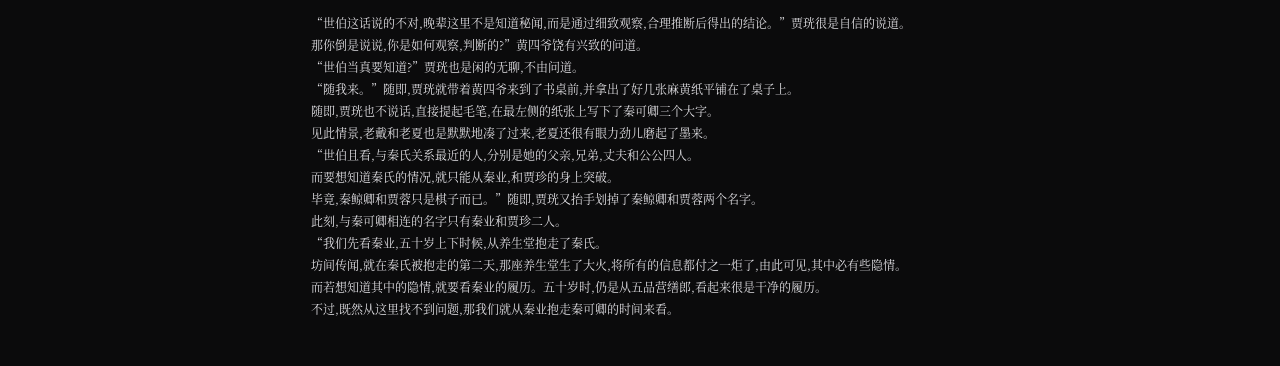“世伯这话说的不对,晚辈这里不是知道秘闻,而是通过细致观察,合理推断后得出的结论。”贾珖很是自信的说道。
那你倒是说说,你是如何观察,判断的?”黄四爷饶有兴致的问道。
“世伯当真要知道?”贾珖也是闲的无聊,不由问道。
“随我来。”随即,贾珖就带着黄四爷来到了书桌前,并拿出了好几张麻黄纸平铺在了桌子上。
随即,贾珖也不说话,直接提起毛笔,在最左侧的纸张上写下了秦可卿三个大字。
见此情景,老戴和老夏也是默默地凑了过来,老夏还很有眼力劲儿磨起了墨来。
“世伯且看,与秦氏关系最近的人,分别是她的父亲,兄弟,丈夫和公公四人。
而要想知道秦氏的情况,就只能从秦业,和贾珍的身上突破。
毕竟,秦鲸卿和贾蓉只是棋子而已。”随即,贾珖又抬手划掉了秦鲸卿和贾蓉两个名字。
此刻,与秦可卿相连的名字只有秦业和贾珍二人。
“我们先看秦业,五十岁上下时候,从养生堂抱走了秦氏。
坊间传闻,就在秦氏被抱走的第二天,那座养生堂生了大火,将所有的信息都付之一炬了,由此可见,其中必有些隐情。
而若想知道其中的隐情,就要看秦业的履历。五十岁时,仍是从五品营缮郎,看起来很是干净的履历。
不过,既然从这里找不到问题,那我们就从秦业抱走秦可卿的时间来看。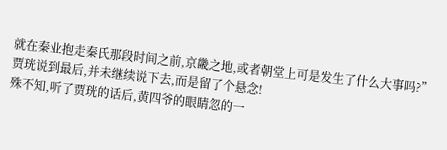就在秦业抱走秦氏那段时间之前,京畿之地,或者朝堂上可是发生了什么大事吗?”贾珖说到最后,并未继续说下去,而是留了个悬念!
殊不知,听了贾珖的话后,黄四爷的眼睛忽的一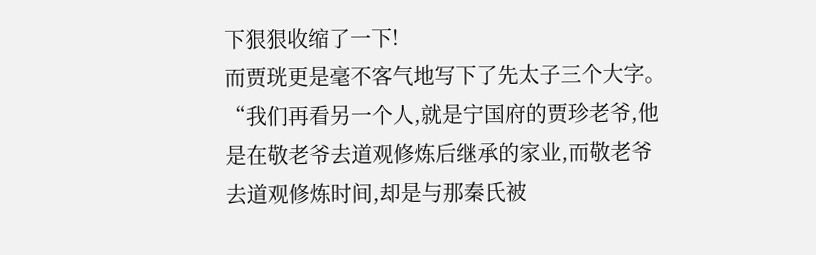下狠狠收缩了一下!
而贾珖更是毫不客气地写下了先太子三个大字。
“我们再看另一个人,就是宁国府的贾珍老爷,他是在敬老爷去道观修炼后继承的家业,而敬老爷去道观修炼时间,却是与那秦氏被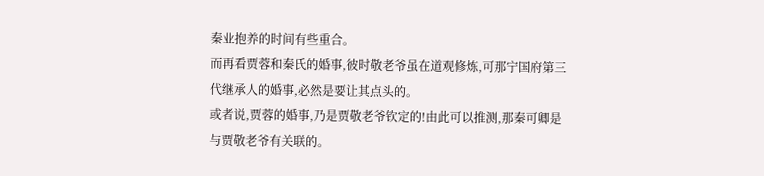秦业抱养的时间有些重合。
而再看贾蓉和秦氏的婚事,彼时敬老爷虽在道观修炼,可那宁国府第三代继承人的婚事,必然是要让其点头的。
或者说,贾蓉的婚事,乃是贾敬老爷钦定的!由此可以推测,那秦可卿是与贾敬老爷有关联的。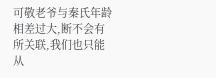可敬老爷与秦氏年龄相差过大,断不会有所关联,我们也只能从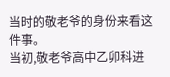当时的敬老爷的身份来看这件事。
当初,敬老爷高中乙卯科进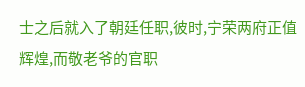士之后就入了朝廷任职,彼时,宁荣两府正值辉煌,而敬老爷的官职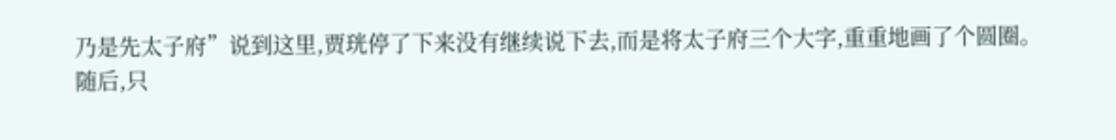乃是先太子府”说到这里,贾珖停了下来没有继续说下去,而是将太子府三个大字,重重地画了个圆圈。
随后,只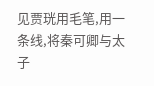见贾珖用毛笔,用一条线,将秦可卿与太子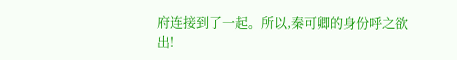府连接到了一起。所以,秦可卿的身份呼之欲出!